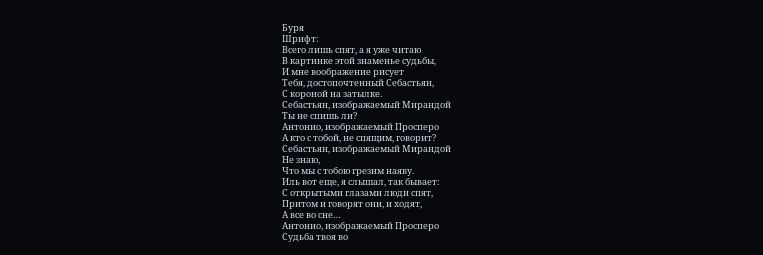Буря
Шрифт:
Всего лишь спят, а я уже читаю
В картинке этой знаменье судьбы,
И мне воображение рисует
Тебя, достопочтенный Себастьян,
С короной на затылке.
Себастьян, изображаемый Мирандой
Ты не спишь ли?
Антонио, изображаемый Просперо
А кто с тобой, не спящим, говорит?
Себастьян, изображаемый Мирандой
Не знаю,
Что мы с тобою грезим наяву.
Иль вот еще, я слышал, так бывает:
С открытыми глазами люди спят,
Притом и говорят они, и ходят,
А все во сне…
Антонио, изображаемый Просперо
Судьба твоя во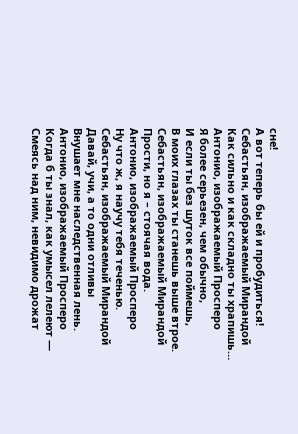сне!
А вот теперь бы ей и пробудиться!
Себастьян, изображаемый Мирандой
Как сильно и как складно ты храпишь…
Антонио, изображаемый Просперо
Я более серьезен, чем обычно,
И если ты без шуток все поймешь,
В моих глазах ты станешь выше втрое.
Себастьян, изображаемый Мирандой
Прости, но я – стоячая вода.
Антонио, изображаемый Просперо
Ну что ж, я научу тебя теченью.
Себастьян, изображаемый Мирандой
Давай, учи, а то одни отливы
Внушает мне наследственная лень.
Антонио, изображаемый Просперо
Когда б ты знал, как умысел лелеют —
Смеясь над ним, невидимо дрожат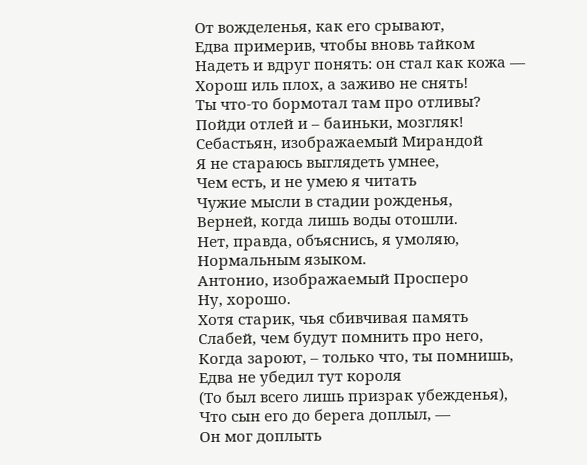От вожделенья, как его срывают,
Едва примерив, чтобы вновь тайком
Надеть и вдруг понять: он стал как кожа —
Хорош иль плох, а заживо не снять!
Ты что-то бормотал там про отливы?
Пойди отлей и – баиньки, мозгляк!
Себастьян, изображаемый Мирандой
Я не стараюсь выглядеть умнее,
Чем есть, и не умею я читать
Чужие мысли в стадии рожденья,
Верней, когда лишь воды отошли.
Нет, правда, объяснись, я умоляю,
Нормальным языком.
Антонио, изображаемый Просперо
Ну, хорошо.
Хотя старик, чья сбивчивая память
Слабей, чем будут помнить про него,
Когда зароют, – только что, ты помнишь,
Едва не убедил тут короля
(То был всего лишь призрак убежденья),
Что сын его до берега доплыл, —
Он мог доплыть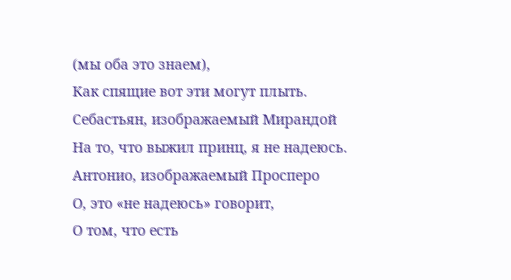(мы оба это знаем),
Как спящие вот эти могут плыть.
Себастьян, изображаемый Мирандой
На то, что выжил принц, я не надеюсь.
Антонио, изображаемый Просперо
О, это «не надеюсь» говорит,
О том, что есть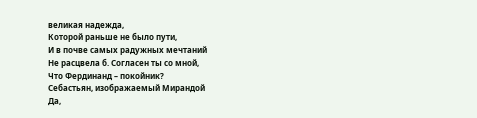великая надежда,
Которой раньше не было пути,
И в почве самых радужных мечтаний
Не расцвела б. Согласен ты со мной,
Что Фердинанд – покойник?
Себастьян, изображаемый Мирандой
Да,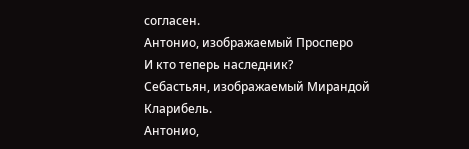согласен.
Антонио, изображаемый Просперо
И кто теперь наследник?
Себастьян, изображаемый Мирандой
Кларибель.
Антонио,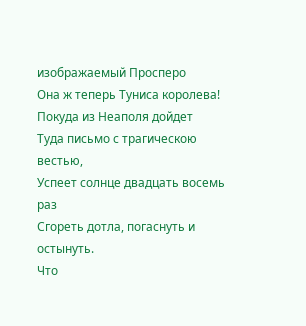изображаемый Просперо
Она ж теперь Туниса королева!
Покуда из Неаполя дойдет
Туда письмо с трагическою вестью,
Успеет солнце двадцать восемь раз
Сгореть дотла, погаснуть и остынуть.
Что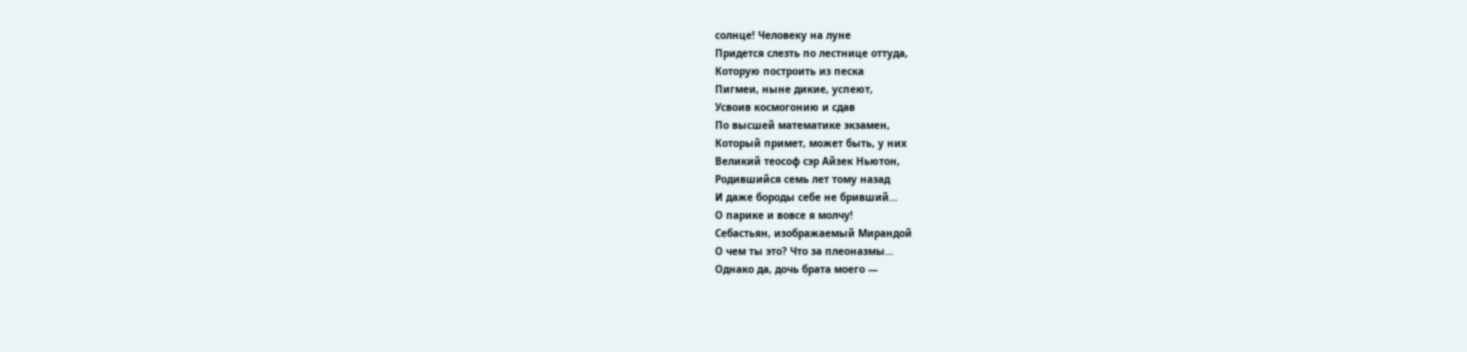солнце! Человеку на луне
Придется слезть по лестнице оттуда,
Которую построить из песка
Пигмеи, ныне дикие, успеют,
Усвоив космогонию и сдав
По высшей математике экзамен,
Который примет, может быть, у них
Великий теософ сэр Айзек Ньютон,
Родившийся семь лет тому назад
И даже бороды себе не бривший…
О парике и вовсе я молчу!
Себастьян, изображаемый Мирандой
О чем ты это? Что за плеоназмы…
Однако да, дочь брата моего —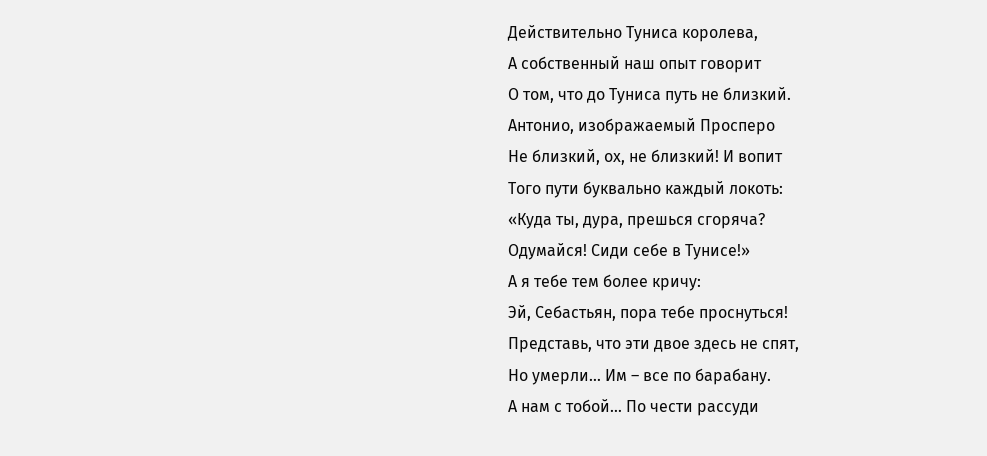Действительно Туниса королева,
А собственный наш опыт говорит
О том, что до Туниса путь не близкий.
Антонио, изображаемый Просперо
Не близкий, ох, не близкий! И вопит
Того пути буквально каждый локоть:
«Куда ты, дура, прешься сгоряча?
Одумайся! Сиди себе в Тунисе!»
А я тебе тем более кричу:
Эй, Себастьян, пора тебе проснуться!
Представь, что эти двое здесь не спят,
Но умерли… Им – все по барабану.
А нам с тобой… По чести рассуди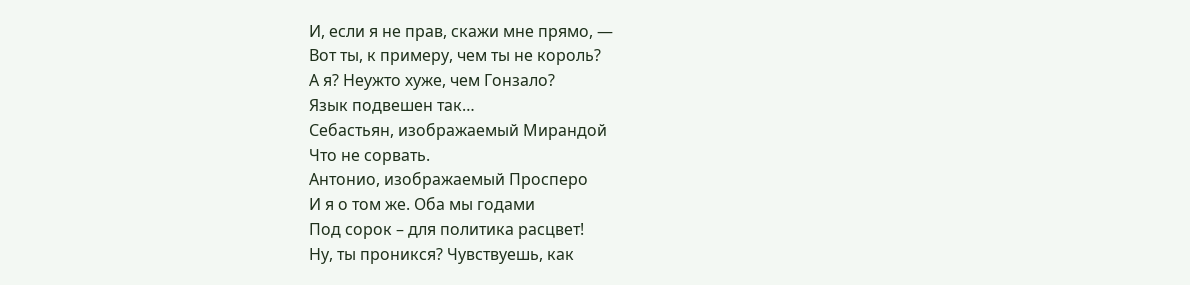И, если я не прав, скажи мне прямо, —
Вот ты, к примеру, чем ты не король?
А я? Неужто хуже, чем Гонзало?
Язык подвешен так…
Себастьян, изображаемый Мирандой
Что не сорвать.
Антонио, изображаемый Просперо
И я о том же. Оба мы годами
Под сорок – для политика расцвет!
Ну, ты проникся? Чувствуешь, как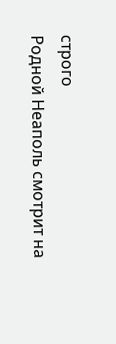строго
Родной Неаполь смотрит на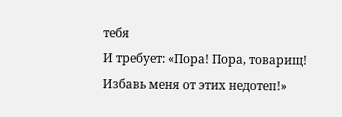тебя
И требует: «Пора! Пора, товарищ!
Избавь меня от этих недотеп!»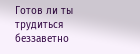Готов ли ты трудиться беззаветно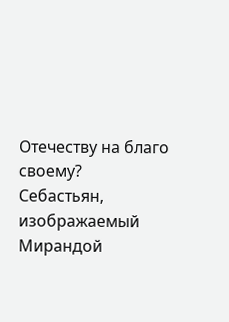Отечеству на благо своему?
Себастьян, изображаемый Мирандой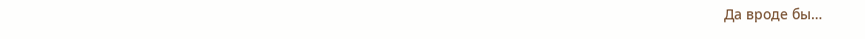Да вроде бы…